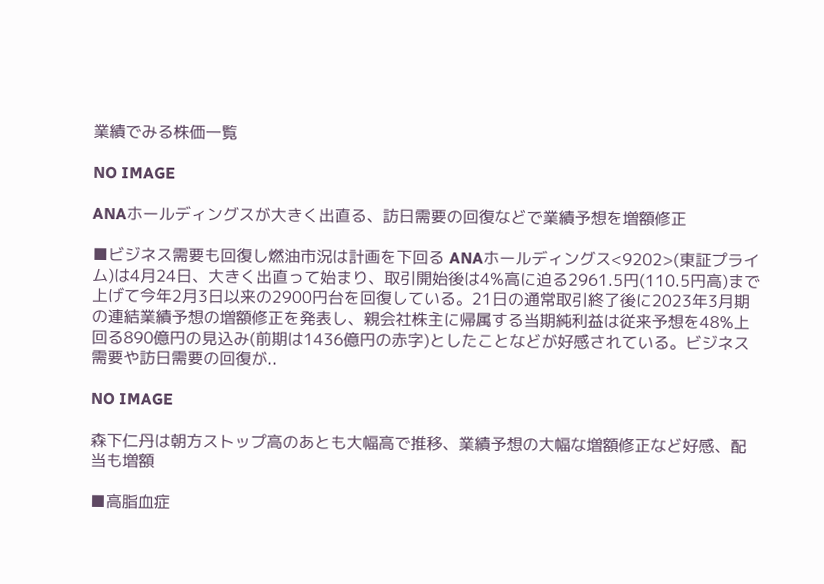業績でみる株価一覧

NO IMAGE

ANAホールディングスが大きく出直る、訪日需要の回復などで業績予想を増額修正

■ビジネス需要も回復し燃油市況は計画を下回る ANAホールディングス<9202>(東証プライム)は4月24日、大きく出直って始まり、取引開始後は4%高に迫る2961.5円(110.5円高)まで上げて今年2月3日以来の2900円台を回復している。21日の通常取引終了後に2023年3月期の連結業績予想の増額修正を発表し、親会社株主に帰属する当期純利益は従来予想を48%上回る890億円の見込み(前期は1436億円の赤字)としたことなどが好感されている。ビジネス需要や訪日需要の回復が..

NO IMAGE

森下仁丹は朝方ストップ高のあとも大幅高で推移、業績予想の大幅な増額修正など好感、配当も増額

■高脂血症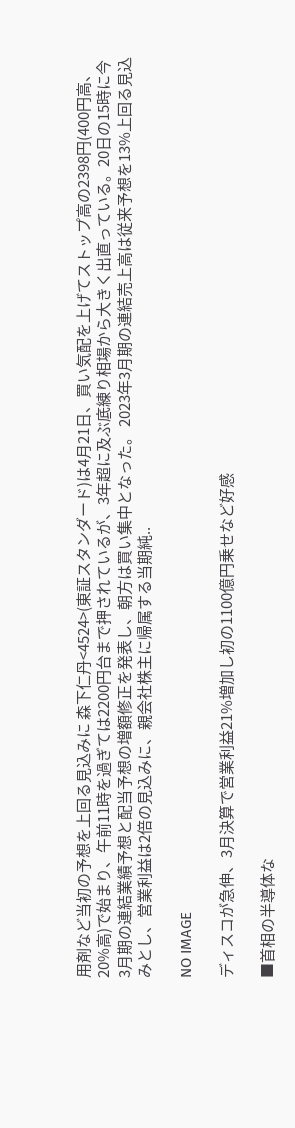用剤など当初の予想を上回る見込みに 森下仁丹<4524>(東証スタンダード)は4月21日、買い気配を上げてストップ高の2398円(400円高、20%高)で始まり、午前11時を過ぎては2200円台まで押されているが、3年超に及ぶ底練り相場から大きく出直っている。20日の15時に今3月期の連結業績予想と配当予想の増額修正を発表し、朝方は買い集中となった。 2023年3月期の連結売上高は従来予想を13%上回る見込みとし、営業利益は2倍の見込みに、親会社株主に帰属する当期純..

NO IMAGE

ディスコが急伸、3月決算で営業利益21%増加し初の1100億円乗せなど好感

■首相の半導体な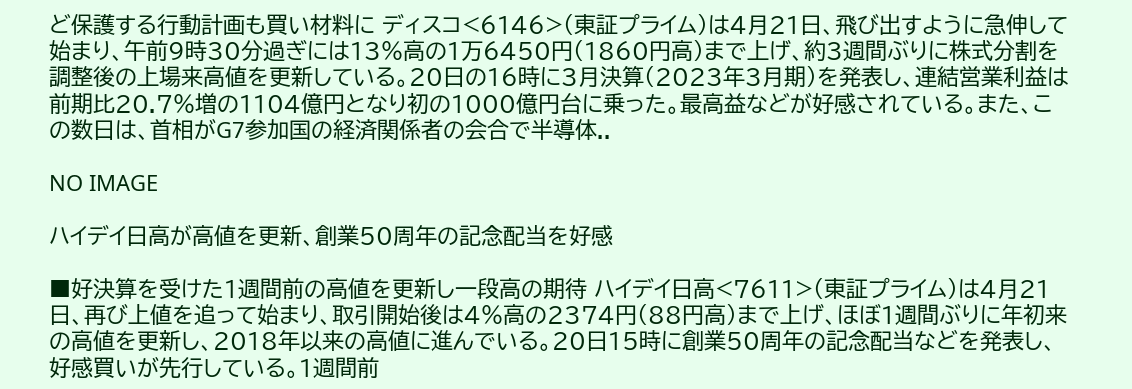ど保護する行動計画も買い材料に ディスコ<6146>(東証プライム)は4月21日、飛び出すように急伸して始まり、午前9時30分過ぎには13%高の1万6450円(1860円高)まで上げ、約3週間ぶりに株式分割を調整後の上場来高値を更新している。20日の16時に3月決算(2023年3月期)を発表し、連結営業利益は前期比20.7%増の1104億円となり初の1000億円台に乗った。最高益などが好感されている。また、この数日は、首相がG7参加国の経済関係者の会合で半導体..

NO IMAGE

ハイデイ日高が高値を更新、創業50周年の記念配当を好感

■好決算を受けた1週間前の高値を更新し一段高の期待 ハイデイ日高<7611>(東証プライム)は4月21日、再び上値を追って始まり、取引開始後は4%高の2374円(88円高)まで上げ、ほぼ1週間ぶりに年初来の高値を更新し、2018年以来の高値に進んでいる。20日15時に創業50周年の記念配当などを発表し、好感買いが先行している。1週間前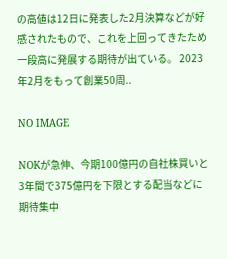の高値は12日に発表した2月決算などが好感されたもので、これを上回ってきたため一段高に発展する期待が出ている。 2023年2月をもって創業50周..

NO IMAGE

NOKが急伸、今期100億円の自社株買いと3年間で375億円を下限とする配当などに期待集中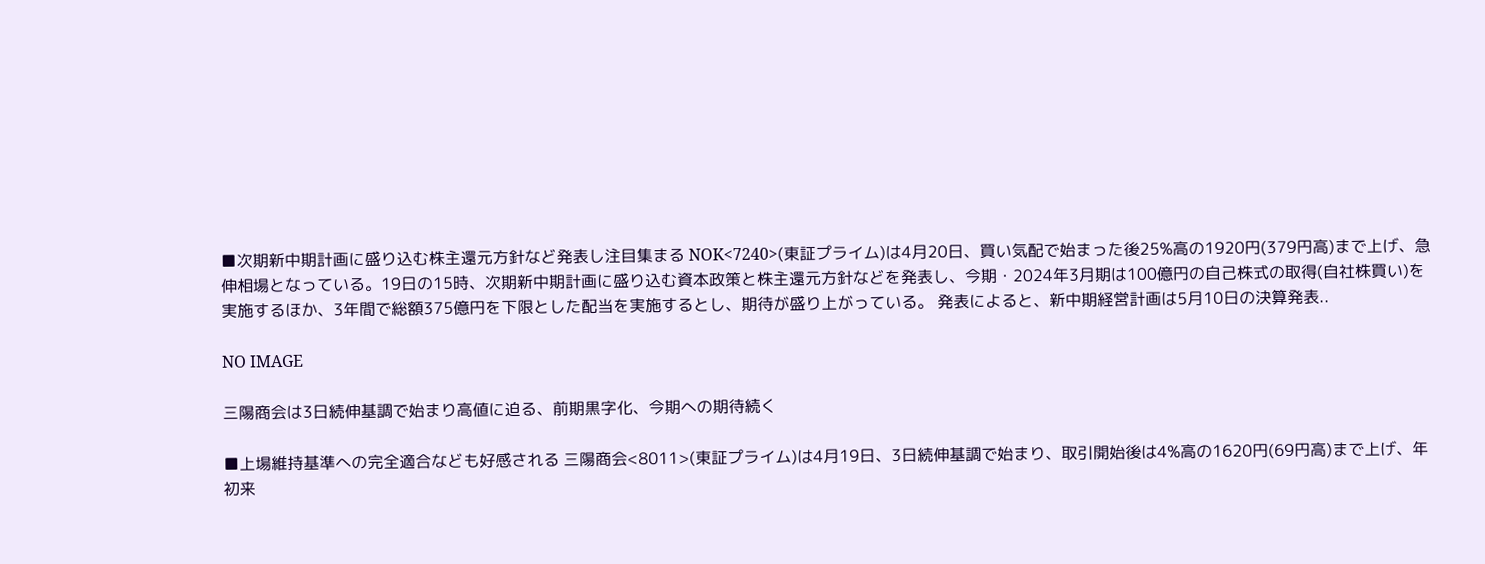■次期新中期計画に盛り込む株主還元方針など発表し注目集まる NOK<7240>(東証プライム)は4月20日、買い気配で始まった後25%高の1920円(379円高)まで上げ、急伸相場となっている。19日の15時、次期新中期計画に盛り込む資本政策と株主還元方針などを発表し、今期・2024年3月期は100億円の自己株式の取得(自社株買い)を実施するほか、3年間で総額375億円を下限とした配当を実施するとし、期待が盛り上がっている。 発表によると、新中期経営計画は5月10日の決算発表..

NO IMAGE

三陽商会は3日続伸基調で始まり高値に迫る、前期黒字化、今期への期待続く

■上場維持基準への完全適合なども好感される 三陽商会<8011>(東証プライム)は4月19日、3日続伸基調で始まり、取引開始後は4%高の1620円(69円高)まで上げ、年初来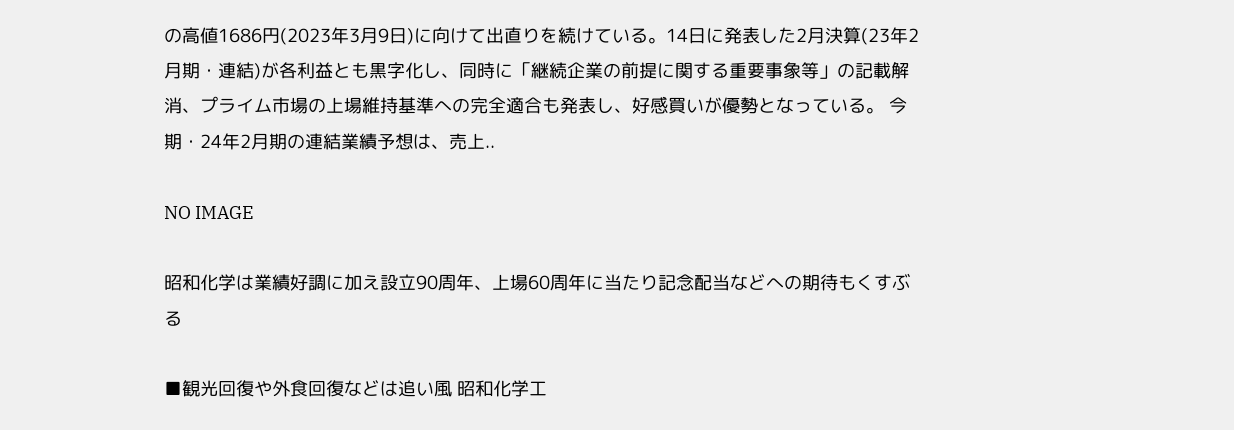の高値1686円(2023年3月9日)に向けて出直りを続けている。14日に発表した2月決算(23年2月期・連結)が各利益とも黒字化し、同時に「継続企業の前提に関する重要事象等」の記載解消、プライム市場の上場維持基準への完全適合も発表し、好感買いが優勢となっている。 今期・24年2月期の連結業績予想は、売上..

NO IMAGE

昭和化学は業績好調に加え設立90周年、上場60周年に当たり記念配当などへの期待もくすぶる

■観光回復や外食回復などは追い風 昭和化学工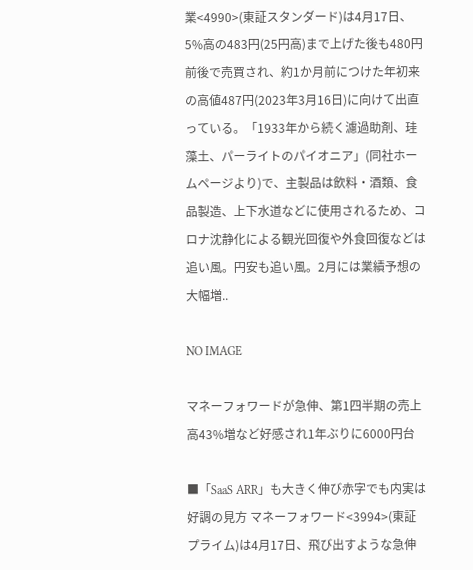業<4990>(東証スタンダード)は4月17日、5%高の483円(25円高)まで上げた後も480円前後で売買され、約1か月前につけた年初来の高値487円(2023年3月16日)に向けて出直っている。「1933年から続く濾過助剤、珪藻土、パーライトのパイオニア」(同社ホームページより)で、主製品は飲料・酒類、食品製造、上下水道などに使用されるため、コロナ沈静化による観光回復や外食回復などは追い風。円安も追い風。2月には業績予想の大幅増..

NO IMAGE

マネーフォワードが急伸、第1四半期の売上高43%増など好感され1年ぶりに6000円台

■「SaaS ARR」も大きく伸び赤字でも内実は好調の見方 マネーフォワード<3994>(東証プライム)は4月17日、飛び出すような急伸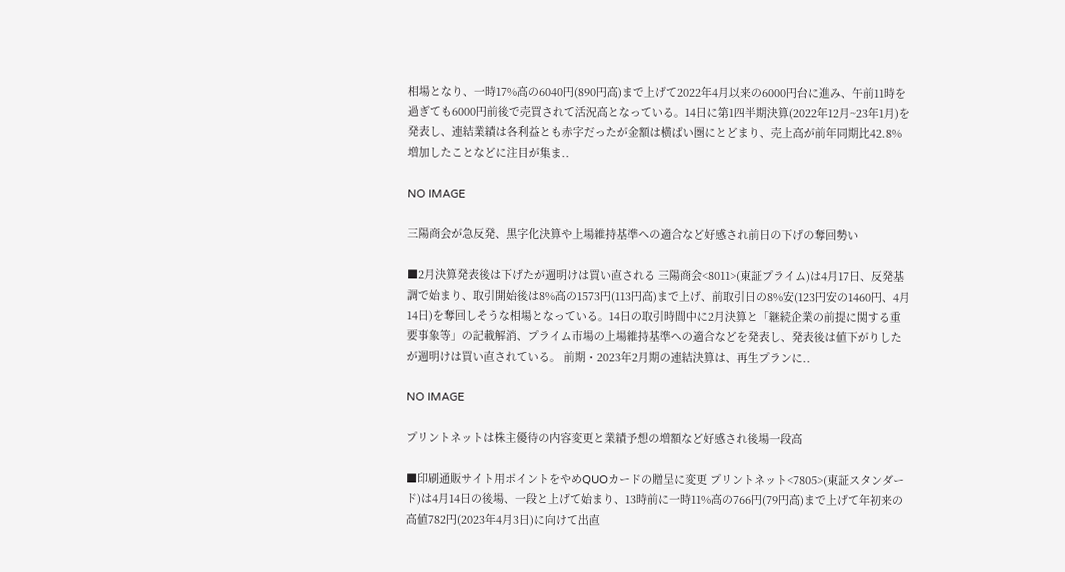相場となり、一時17%高の6040円(890円高)まで上げて2022年4月以来の6000円台に進み、午前11時を過ぎても6000円前後で売買されて活況高となっている。14日に第1四半期決算(2022年12月~23年1月)を発表し、連結業績は各利益とも赤字だったが金額は横ばい圏にとどまり、売上高が前年同期比42.8%増加したことなどに注目が集ま..

NO IMAGE

三陽商会が急反発、黒字化決算や上場維持基準への適合など好感され前日の下げの奪回勢い

■2月決算発表後は下げたが週明けは買い直される 三陽商会<8011>(東証プライム)は4月17日、反発基調で始まり、取引開始後は8%高の1573円(113円高)まで上げ、前取引日の8%安(123円安の1460円、4月14日)を奪回しそうな相場となっている。14日の取引時間中に2月決算と「継続企業の前提に関する重要事象等」の記載解消、プライム市場の上場維持基準への適合などを発表し、発表後は値下がりしたが週明けは買い直されている。 前期・2023年2月期の連結決算は、再生プランに..

NO IMAGE

プリントネットは株主優待の内容変更と業績予想の増額など好感され後場一段高

■印刷通販サイト用ポイントをやめQUOカードの贈呈に変更 プリントネット<7805>(東証スタンダード)は4月14日の後場、一段と上げて始まり、13時前に一時11%高の766円(79円高)まで上げて年初来の高値782円(2023年4月3日)に向けて出直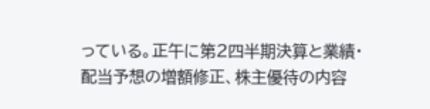っている。正午に第2四半期決算と業績・配当予想の増額修正、株主優待の内容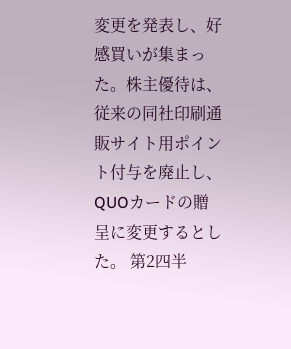変更を発表し、好感買いが集まった。株主優待は、従来の同社印刷通販サイト用ポイント付与を廃止し、QUOカードの贈呈に変更するとした。 第2四半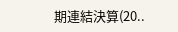期連結決算(20..